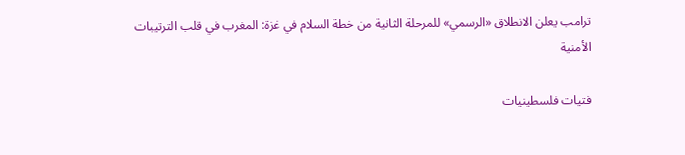ترامب يعلن الانطلاق «الرسمي» للمرحلة الثانية من خطة السلام في غزة: المغرب في قلب الترتيبات الأمنية

فتيات فلسطينيات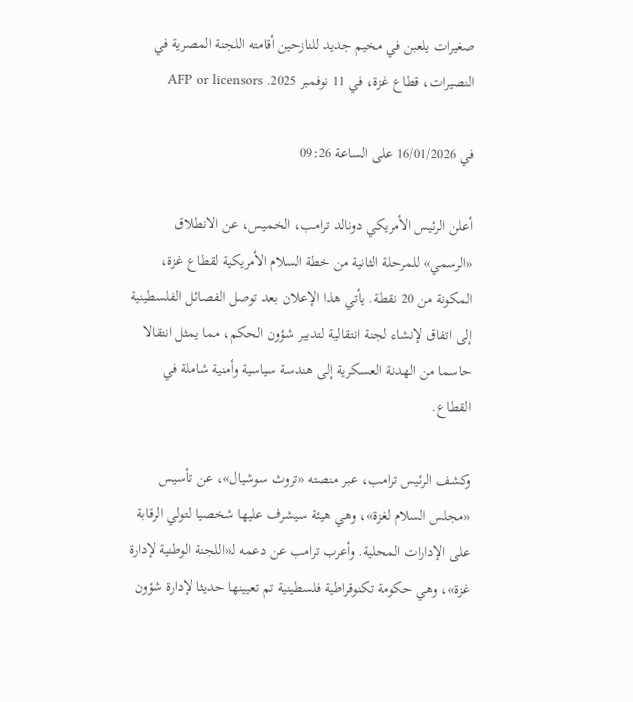صغيرات يلعبن في مخيم جديد للنازحين أقامته اللجنة المصرية في النصيرات، قطاع غزة، في 11 نوفمبر 2025. AFP or licensors

في 16/01/2026 على الساعة 09:26

أعلن الرئيس الأمريكي دونالد ترامب، الخميس، عن الانطلاق «الرسمي» للمرحلة الثانية من خطة السلام الأمريكية لقطاع غزة، المكونة من 20 نقطة. يأتي هذا الإعلان بعد توصل الفصائل الفلسطينية إلى اتفاق لإنشاء لجنة انتقالية لتدبير شؤون الحكم، مما يمثل انتقالا حاسما من الهدنة العسكرية إلى هندسة سياسية وأمنية شاملة في القطاع.

وكشف الرئيس ترامب، عبر منصته «تروث سوشيال»، عن تأسيس «مجلس السلام لغزة»، وهي هيئة سيشرف عليها شخصيا لتولي الرقابة على الإدارات المحلية. وأعرب ترامب عن دعمه لـ«اللجنة الوطنية لإدارة غزة»، وهي حكومة تكنوقراطية فلسطينية تم تعيينها حديثا لإدارة شؤون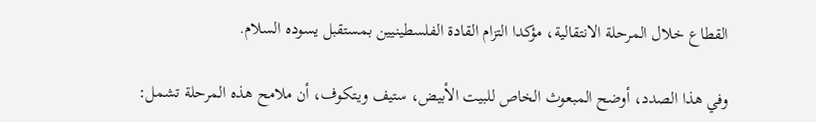القطاع خلال المرحلة الانتقالية، مؤكدا التزام القادة الفلسطينيين بمستقبل يسوده السلام.

وفي هذا الصدد، أوضح المبعوث الخاص للبيت الأبيض، ستيف ويتكوف، أن ملامح هذه المرحلة تشمل: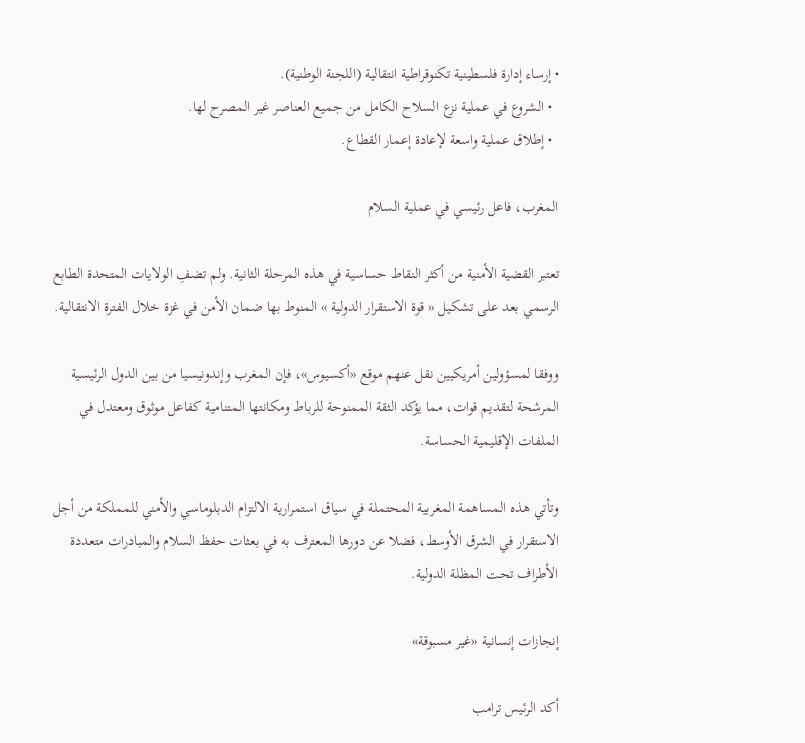• إرساء إدارة فلسطينية تكنوقراطية انتقالية (اللجنة الوطنية).
  • الشروع في عملية نزع السلاح الكامل من جميع العناصر غير المصرح لها.
  • إطلاق عملية واسعة لإعادة إعمار القطاع.

المغرب، فاعل رئيسي في عملية السلام

تعتبر القضية الأمنية من أكثر النقاط حساسية في هذه المرحلة الثانية. ولم تضفِ الولايات المتحدة الطابع الرسمي بعد على تشكيل « قوة الاستقرار الدولية » المنوط بها ضمان الأمن في غزة خلال الفترة الانتقالية.

ووفقا لمسؤولين أمريكيين نقل عنهم موقع «أكسيوس»، فإن المغرب وإندونيسيا من بين الدول الرئيسية المرشحة لتقديم قوات، مما يؤكد الثقة الممنوحة للرباط ومكانتها المتنامية كفاعل موثوق ومعتدل في الملفات الإقليمية الحساسة.

وتأتي هذه المساهمة المغربية المحتملة في سياق استمرارية الالتزام الدبلوماسي والأمني للمملكة من أجل الاستقرار في الشرق الأوسط، فضلا عن دورها المعترف به في بعثات حفظ السلام والمبادرات متعددة الأطراف تحت المظلة الدولية.

إنجازات إنسانية «غير مسبوقة»

أكد الرئيس ترامب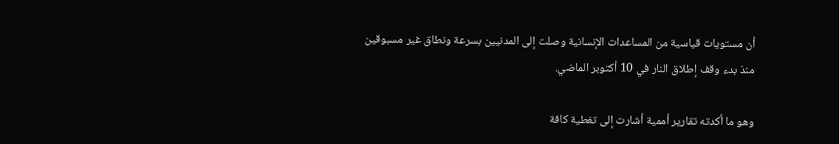أن مستويات قياسية من المساعدات الإنسانية وصلت إلى المدنيين بسرعة ونطاق غير مسبوقين منذ بدء وقف إطلاق النار في 10 أكتوبر الماضي.

وهو ما أكدته تقارير أممية أشارت إلى تغطية كافة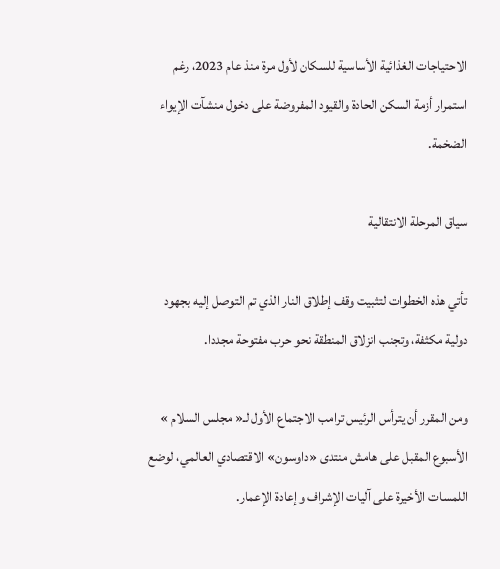الاحتياجات الغذائية الأساسية للسكان لأول مرة منذ عام 2023، رغم استمرار أزمة السكن الحادة والقيود المفروضة على دخول منشآت الإيواء الضخمة.

سياق المرحلة الانتقالية

تأتي هذه الخطوات لتثبيت وقف إطلاق النار الذي تم التوصل إليه بجهود دولية مكثفة، وتجنب انزلاق المنطقة نحو حرب مفتوحة مجددا.

ومن المقرر أن يترأس الرئيس ترامب الاجتماع الأول لـ« مجلس السلام » الأسبوع المقبل على هامش منتدى «داوسون» الاقتصادي العالمي، لوضع اللمسات الأخيرة على آليات الإشراف وإعادة الإعمار.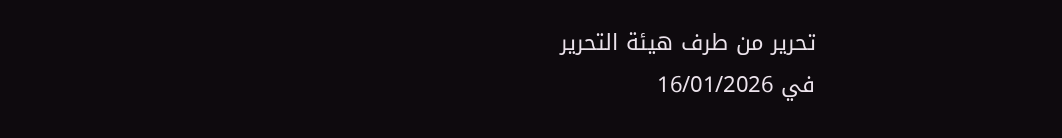تحرير من طرف هيئة التحرير
في 16/01/2026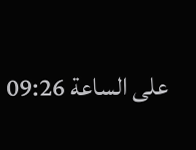على الساعة 09:26